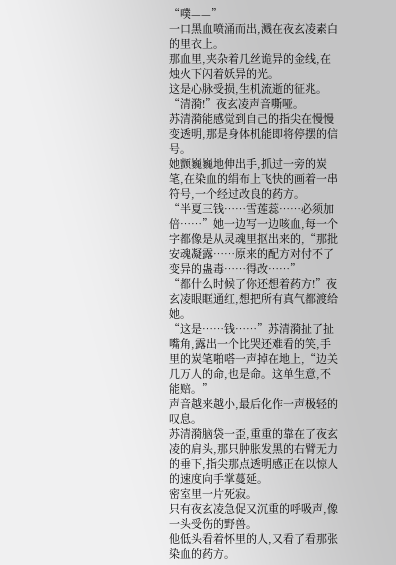“噗——”
一口黑血喷涌而出,溅在夜玄凌素白的里衣上。
那血里,夹杂着几丝诡异的金线,在烛火下闪着妖异的光。
这是心脉受损,生机流逝的征兆。
“清漪!”夜玄凌声音嘶哑。
苏清漪能感觉到自己的指尖在慢慢变透明,那是身体机能即将停摆的信号。
她颤巍巍地伸出手,抓过一旁的炭笔,在染血的绢布上飞快的画着一串符号,一个经过改良的药方。
“半夏三钱……雪莲蕊……必须加倍……”她一边写一边咳血,每一个字都像是从灵魂里抠出来的,“那批安魂凝露……原来的配方对付不了变异的蛊毒……得改……”
“都什么时候了你还想着药方!”夜玄凌眼眶通红,想把所有真气都渡给她。
“这是……钱……”苏清漪扯了扯嘴角,露出一个比哭还难看的笑,手里的炭笔啪嗒一声掉在地上,“边关几万人的命,也是命。这单生意,不能赔。”
声音越来越小,最后化作一声极轻的叹息。
苏清漪脑袋一歪,重重的靠在了夜玄凌的肩头,那只肿胀发黑的右臂无力的垂下,指尖那点透明感正在以惊人的速度向手掌蔓延。
密室里一片死寂。
只有夜玄凌急促又沉重的呼吸声,像一头受伤的野兽。
他低头看着怀里的人,又看了看那张染血的药方。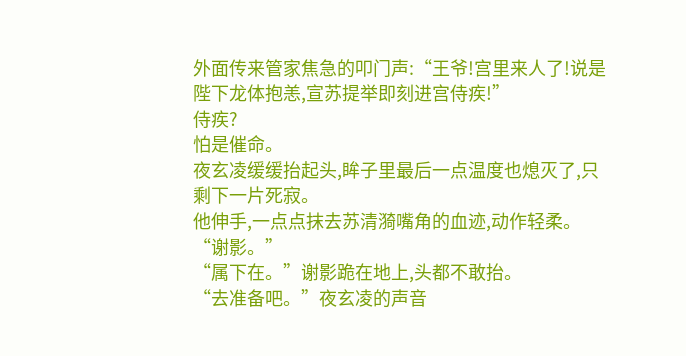外面传来管家焦急的叩门声:“王爷!宫里来人了!说是陛下龙体抱恙,宣苏提举即刻进宫侍疾!”
侍疾?
怕是催命。
夜玄凌缓缓抬起头,眸子里最后一点温度也熄灭了,只剩下一片死寂。
他伸手,一点点抹去苏清漪嘴角的血迹,动作轻柔。
“谢影。”
“属下在。”谢影跪在地上,头都不敢抬。
“去准备吧。”夜玄凌的声音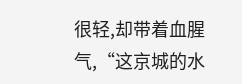很轻,却带着血腥气,“这京城的水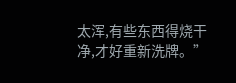太浑,有些东西得烧干净,才好重新洗牌。”